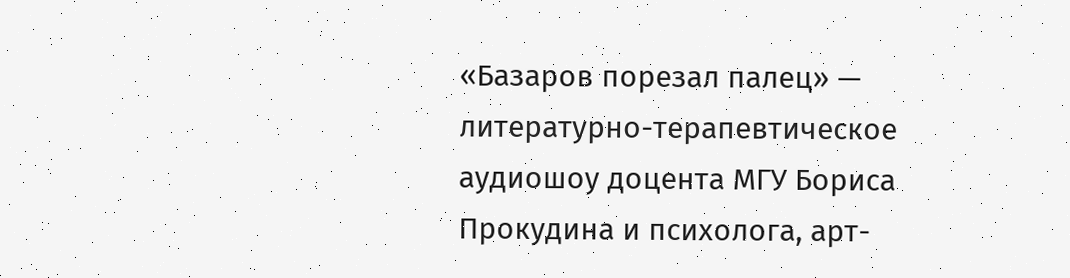«Базаров порезал палец» — литературно-терапевтическое аудиошоу доцента МГУ Бориса Прокудина и психолога, арт-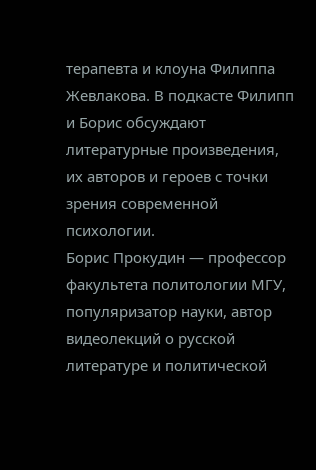терапевта и клоуна Филиппа Жевлакова. В подкасте Филипп и Борис обсуждают литературные произведения, их авторов и героев с точки зрения современной психологии.
Борис Прокудин — профессор факультета политологии МГУ, популяризатор науки, автор видеолекций о русской литературе и политической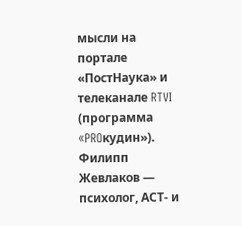мысли на портале «ПостНаука» и телеканале RTVI (программа «PROкудин»).
Филипп Жевлаков — психолог, АСТ- и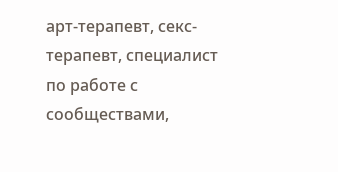арт-терапевт, секс-терапевт, специалист по работе с сообществами,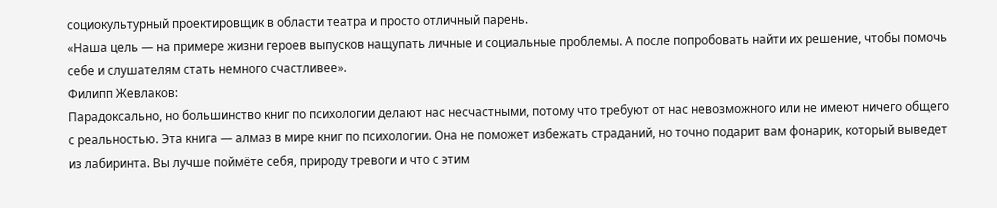социокультурный проектировщик в области театра и просто отличный парень.
«Наша цель — на примере жизни героев выпусков нащупать личные и социальные проблемы. А после попробовать найти их решение, чтобы помочь себе и слушателям стать немного счастливее».
Филипп Жевлаков:
Парадоксально, но большинство книг по психологии делают нас несчастными, потому что требуют от нас невозможного или не имеют ничего общего с реальностью. Эта книга — алмаз в мире книг по психологии. Она не поможет избежать страданий, но точно подарит вам фонарик, который выведет из лабиринта. Вы лучше поймёте себя, природу тревоги и что с этим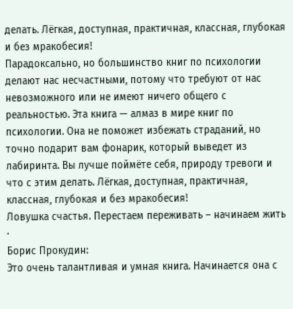делать. Лёгкая, доступная, практичная, классная, глубокая и без мракобесия!
Парадоксально, но большинство книг по психологии делают нас несчастными, потому что требуют от нас невозможного или не имеют ничего общего с реальностью. Эта книга — алмаз в мире книг по психологии. Она не поможет избежать страданий, но точно подарит вам фонарик, который выведет из лабиринта. Вы лучше поймёте себя, природу тревоги и что с этим делать. Лёгкая, доступная, практичная, классная, глубокая и без мракобесия!
Ловушка счастья. Перестаем переживать – начинаем жить
·
Борис Прокудин:
Это очень талантливая и умная книга. Начинается она с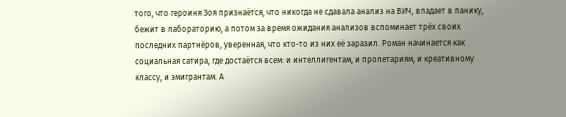того, что героиня Зоя признаётся, что никогда не сдавала анализ на ВИЧ, впадает в панику, бежит в лабораторию, а потом за время ожидания анализов вспоминает трёх своих последних партнёров, уверенная, что кто-то из них её заразил. Роман начинается как социальная сатира, где достаётся всем: и интеллигентам, и пролетариям, и креативному классу, и эмигрантам. А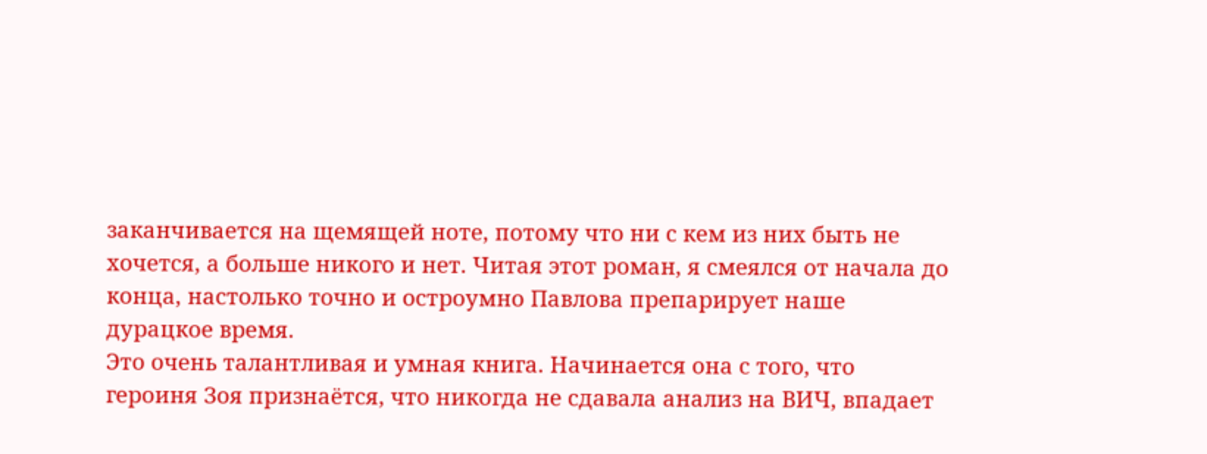заканчивается на щемящей ноте, потому что ни с кем из них быть не хочется, а больше никого и нет. Читая этот роман, я смеялся от начала до конца, настолько точно и остроумно Павлова препарирует наше дурацкое время.
Это очень талантливая и умная книга. Начинается она с того, что героиня Зоя признаётся, что никогда не сдавала анализ на ВИЧ, впадает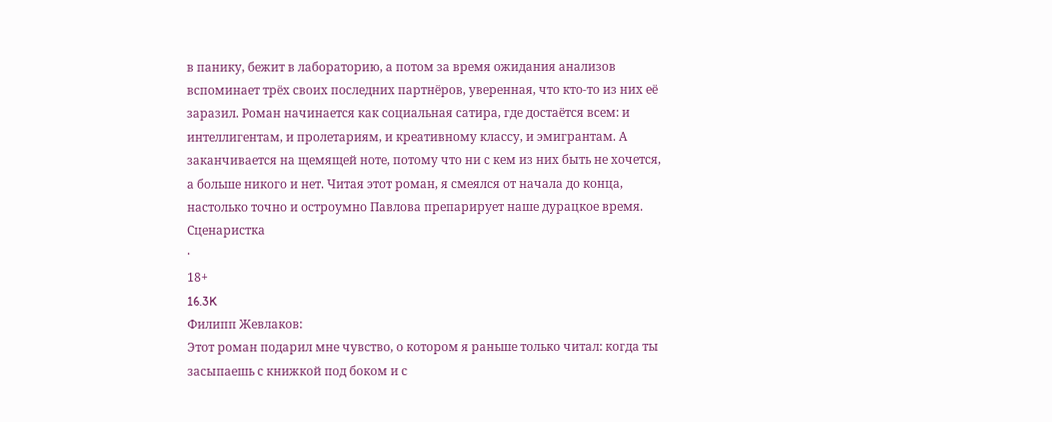в панику, бежит в лабораторию, а потом за время ожидания анализов вспоминает трёх своих последних партнёров, уверенная, что кто-то из них её заразил. Роман начинается как социальная сатира, где достаётся всем: и интеллигентам, и пролетариям, и креативному классу, и эмигрантам. А заканчивается на щемящей ноте, потому что ни с кем из них быть не хочется, а больше никого и нет. Читая этот роман, я смеялся от начала до конца, настолько точно и остроумно Павлова препарирует наше дурацкое время.
Сценаристка
·
18+
16.3K
Филипп Жевлаков:
Этот роман подарил мне чувство, о котором я раньше только читал: когда ты засыпаешь с книжкой под боком и с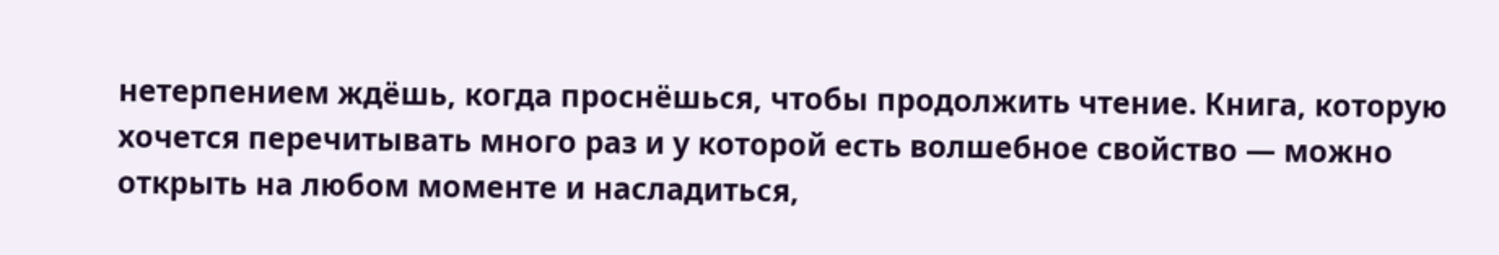нетерпением ждёшь, когда проснёшься, чтобы продолжить чтение. Книга, которую хочется перечитывать много раз и у которой есть волшебное свойство — можно открыть на любом моменте и насладиться,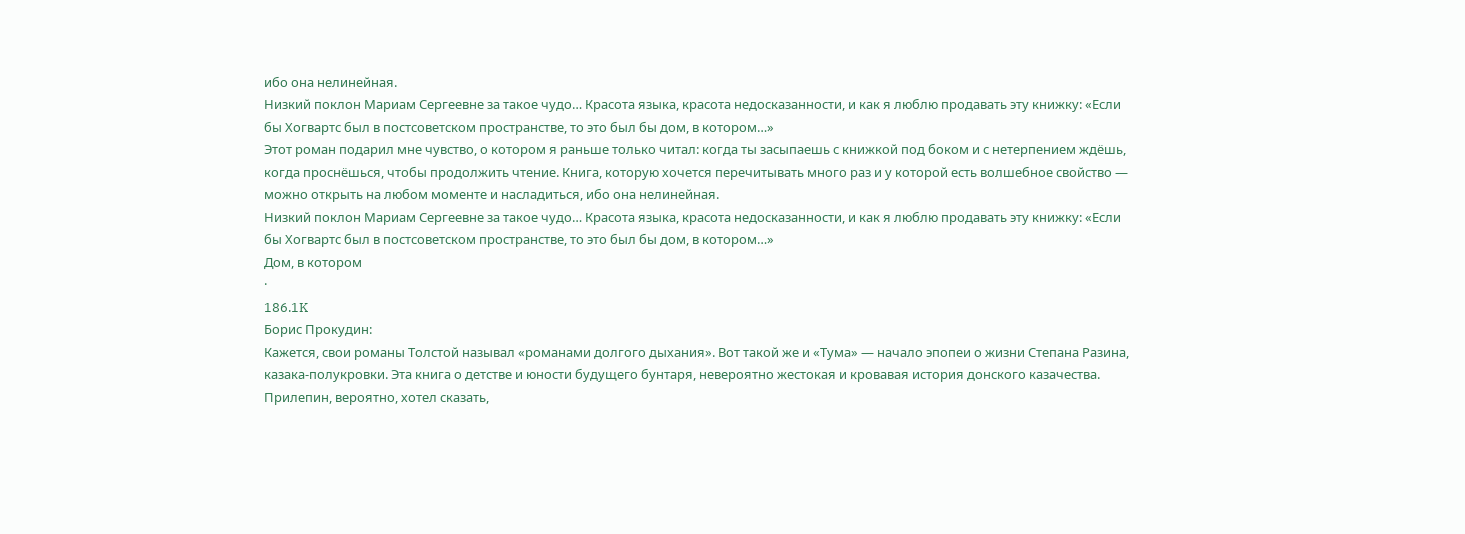ибо она нелинейная.
Низкий поклон Мариам Сергеевне за такое чудо… Красота языка, красота недосказанности, и как я люблю продавать эту книжку: «Если бы Хогвартс был в постсоветском пространстве, то это был бы дом, в котором…»
Этот роман подарил мне чувство, о котором я раньше только читал: когда ты засыпаешь с книжкой под боком и с нетерпением ждёшь, когда проснёшься, чтобы продолжить чтение. Книга, которую хочется перечитывать много раз и у которой есть волшебное свойство — можно открыть на любом моменте и насладиться, ибо она нелинейная.
Низкий поклон Мариам Сергеевне за такое чудо… Красота языка, красота недосказанности, и как я люблю продавать эту книжку: «Если бы Хогвартс был в постсоветском пространстве, то это был бы дом, в котором…»
Дом, в котором
·
186.1K
Борис Прокудин:
Кажется, свои романы Толстой называл «романами долгого дыхания». Вот такой же и «Тума» — начало эпопеи о жизни Степана Разина, казака-полукровки. Эта книга о детстве и юности будущего бунтаря, невероятно жестокая и кровавая история донского казачества. Прилепин, вероятно, хотел сказать,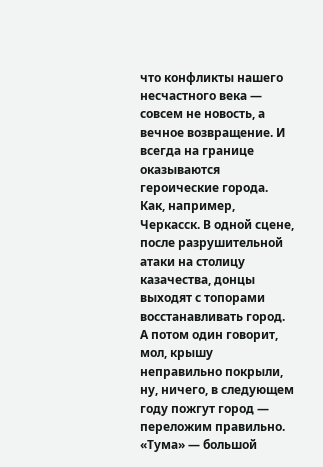что конфликты нашего несчастного века — совсем не новость, а вечное возвращение. И всегда на границе оказываются героические города. Как, например, Черкасск. В одной сцене, после разрушительной атаки на столицу казачества, донцы выходят с топорами восстанавливать город. А потом один говорит, мол, крышу неправильно покрыли, ну, ничего, в следующем году пожгут город — переложим правильно. «Тума» — большой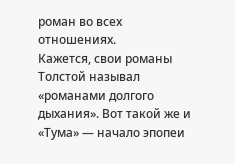роман во всех отношениях.
Кажется, свои романы Толстой называл «романами долгого дыхания». Вот такой же и «Тума» — начало эпопеи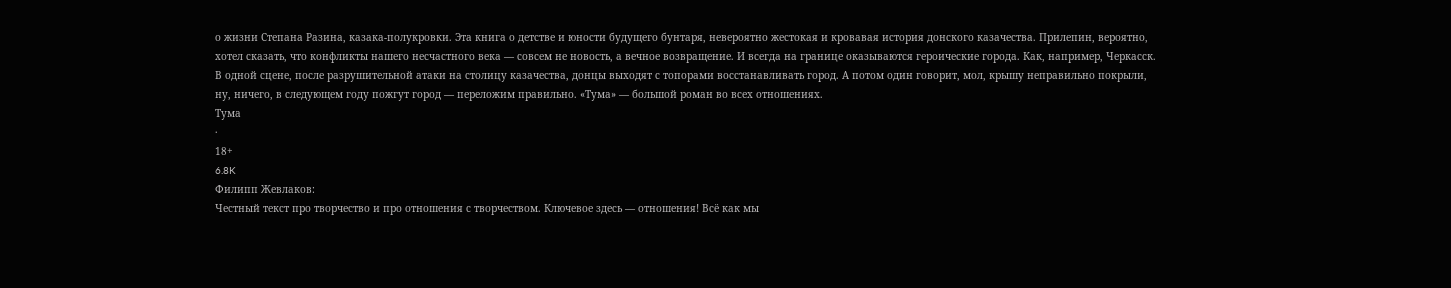о жизни Степана Разина, казака-полукровки. Эта книга о детстве и юности будущего бунтаря, невероятно жестокая и кровавая история донского казачества. Прилепин, вероятно, хотел сказать, что конфликты нашего несчастного века — совсем не новость, а вечное возвращение. И всегда на границе оказываются героические города. Как, например, Черкасск. В одной сцене, после разрушительной атаки на столицу казачества, донцы выходят с топорами восстанавливать город. А потом один говорит, мол, крышу неправильно покрыли, ну, ничего, в следующем году пожгут город — переложим правильно. «Тума» — большой роман во всех отношениях.
Тума
·
18+
6.8K
Филипп Жевлаков:
Честный текст про творчество и про отношения с творчеством. Ключевое здесь — отношения! Всё как мы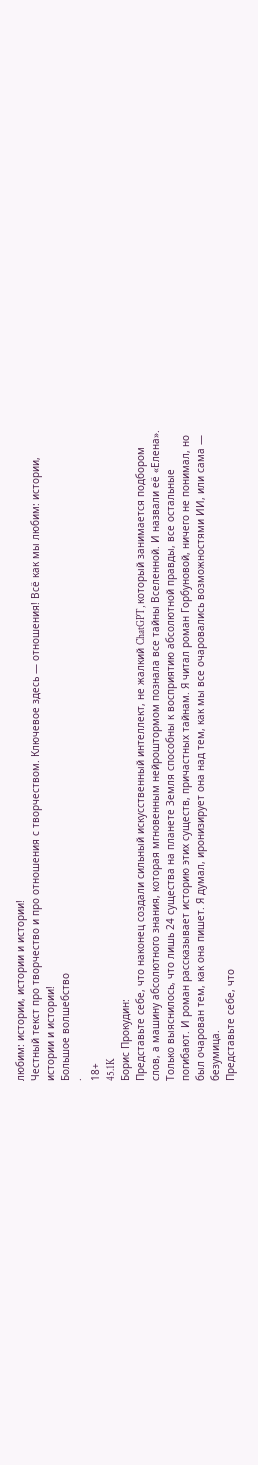любим: истории, истории и истории!
Честный текст про творчество и про отношения с творчеством. Ключевое здесь — отношения! Всё как мы любим: истории, истории и истории!
Большое волшебство
·
18+
45.1K
Борис Прокудин:
Представьте себе, что наконец создали сильный искусственный интеллект, не жалкий ChatGPT, который занимается подбором слов, а машину абсолютного знания, которая мгновенным нейроштормом познала все тайны Вселенной. И назвали её «Елена». Только выяснилось, что лишь 24 существа на планете Земля способны к восприятию абсолютной правды, все остальные погибают. И роман рассказывает историю этих существ, причастных тайнам. Я читал роман Горбуновой, ничего не понимал, но был очарован тем, как она пишет. Я думал, иронизирует она над тем, как мы все очаровались возможностями ИИ, или сама — безумица.
Представьте себе, что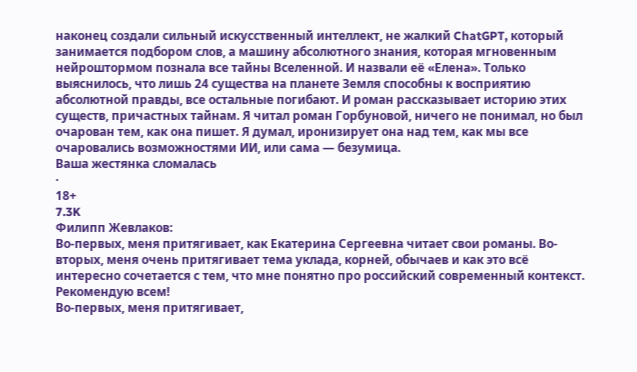наконец создали сильный искусственный интеллект, не жалкий ChatGPT, который занимается подбором слов, а машину абсолютного знания, которая мгновенным нейроштормом познала все тайны Вселенной. И назвали её «Елена». Только выяснилось, что лишь 24 существа на планете Земля способны к восприятию абсолютной правды, все остальные погибают. И роман рассказывает историю этих существ, причастных тайнам. Я читал роман Горбуновой, ничего не понимал, но был очарован тем, как она пишет. Я думал, иронизирует она над тем, как мы все очаровались возможностями ИИ, или сама — безумица.
Ваша жестянка сломалась
·
18+
7.3K
Филипп Жевлаков:
Во-первых, меня притягивает, как Екатерина Сергеевна читает свои романы. Во-вторых, меня очень притягивает тема уклада, корней, обычаев и как это всё интересно сочетается с тем, что мне понятно про российский современный контекст. Рекомендую всем!
Во-первых, меня притягивает,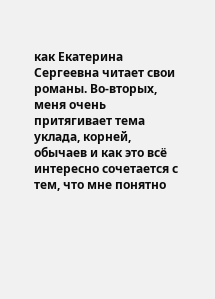как Екатерина Сергеевна читает свои романы. Во-вторых, меня очень притягивает тема уклада, корней, обычаев и как это всё интересно сочетается с тем, что мне понятно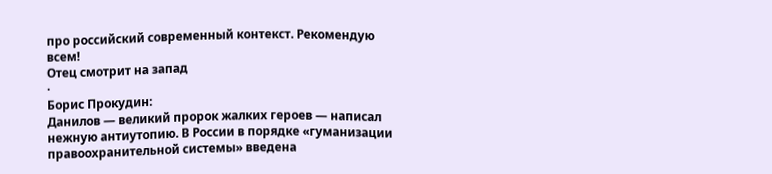про российский современный контекст. Рекомендую всем!
Отец смотрит на запад
·
Борис Прокудин:
Данилов — великий пророк жалких героев — написал нежную антиутопию. В России в порядке «гуманизации правоохранительной системы» введена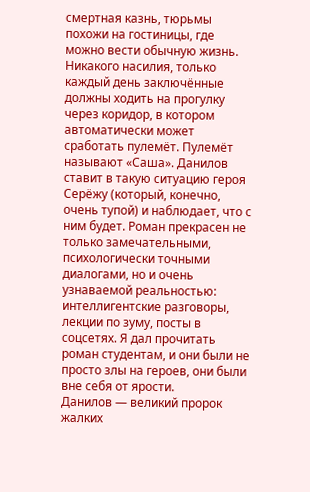смертная казнь, тюрьмы похожи на гостиницы, где можно вести обычную жизнь. Никакого насилия, только каждый день заключённые должны ходить на прогулку через коридор, в котором автоматически может сработать пулемёт. Пулемёт называют «Саша». Данилов ставит в такую ситуацию героя Серёжу (который, конечно, очень тупой) и наблюдает, что с ним будет. Роман прекрасен не только замечательными, психологически точными диалогами, но и очень узнаваемой реальностью: интеллигентские разговоры, лекции по зуму, посты в соцсетях. Я дал прочитать роман студентам, и они были не просто злы на героев, они были вне себя от ярости.
Данилов — великий пророк жалких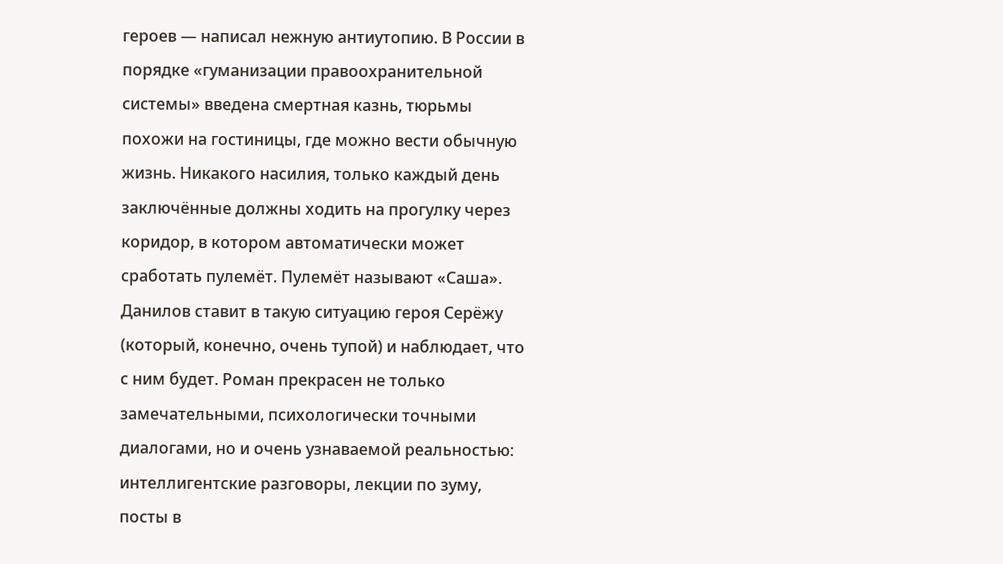героев — написал нежную антиутопию. В России в порядке «гуманизации правоохранительной системы» введена смертная казнь, тюрьмы похожи на гостиницы, где можно вести обычную жизнь. Никакого насилия, только каждый день заключённые должны ходить на прогулку через коридор, в котором автоматически может сработать пулемёт. Пулемёт называют «Саша». Данилов ставит в такую ситуацию героя Серёжу (который, конечно, очень тупой) и наблюдает, что с ним будет. Роман прекрасен не только замечательными, психологически точными диалогами, но и очень узнаваемой реальностью: интеллигентские разговоры, лекции по зуму, посты в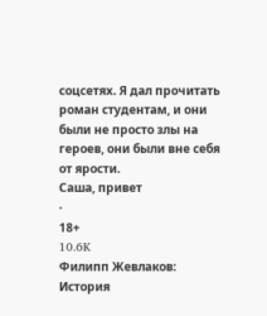соцсетях. Я дал прочитать роман студентам, и они были не просто злы на героев, они были вне себя от ярости.
Саша, привет
·
18+
10.6K
Филипп Жевлаков:
История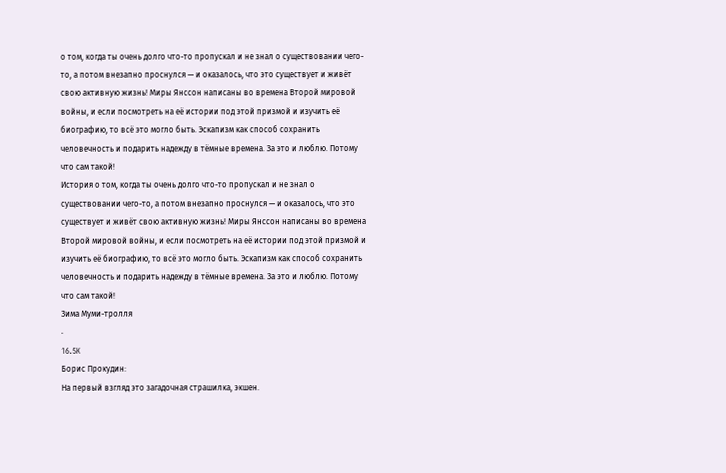о том, когда ты очень долго что-то пропускал и не знал о существовании чего-то, а потом внезапно проснулся — и оказалось, что это существует и живёт свою активную жизнь! Миры Янссон написаны во времена Второй мировой войны, и если посмотреть на её истории под этой призмой и изучить её биографию, то всё это могло быть. Эскапизм как способ сохранить человечность и подарить надежду в тёмные времена. За это и люблю. Потому что сам такой!
История о том, когда ты очень долго что-то пропускал и не знал о существовании чего-то, а потом внезапно проснулся — и оказалось, что это существует и живёт свою активную жизнь! Миры Янссон написаны во времена Второй мировой войны, и если посмотреть на её истории под этой призмой и изучить её биографию, то всё это могло быть. Эскапизм как способ сохранить человечность и подарить надежду в тёмные времена. За это и люблю. Потому что сам такой!
Зима Муми-тролля
·
16.5K
Борис Прокудин:
На первый взгляд это загадочная страшилка, экшен.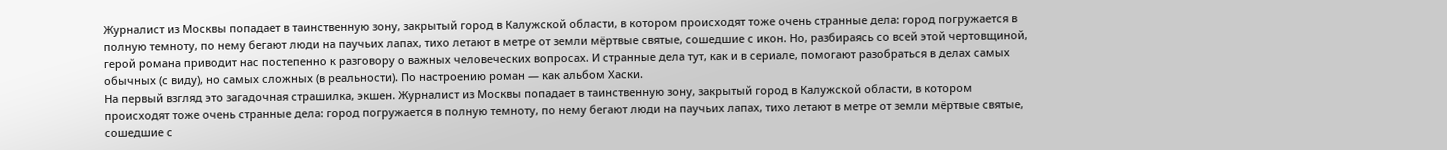Журналист из Москвы попадает в таинственную зону, закрытый город в Калужской области, в котором происходят тоже очень странные дела: город погружается в полную темноту, по нему бегают люди на паучьих лапах, тихо летают в метре от земли мёртвые святые, сошедшие с икон. Но, разбираясь со всей этой чертовщиной, герой романа приводит нас постепенно к разговору о важных человеческих вопросах. И странные дела тут, как и в сериале, помогают разобраться в делах самых обычных (с виду), но самых сложных (в реальности). По настроению роман — как альбом Хаски.
На первый взгляд это загадочная страшилка, экшен. Журналист из Москвы попадает в таинственную зону, закрытый город в Калужской области, в котором происходят тоже очень странные дела: город погружается в полную темноту, по нему бегают люди на паучьих лапах, тихо летают в метре от земли мёртвые святые, сошедшие с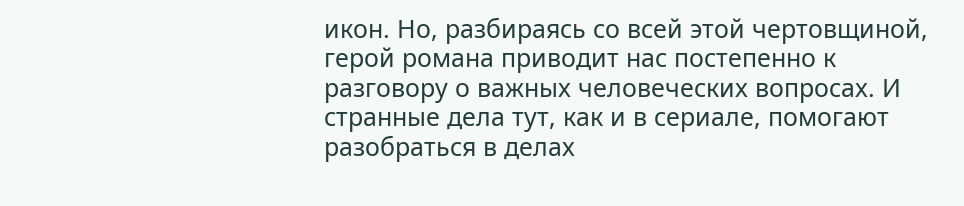икон. Но, разбираясь со всей этой чертовщиной, герой романа приводит нас постепенно к разговору о важных человеческих вопросах. И странные дела тут, как и в сериале, помогают разобраться в делах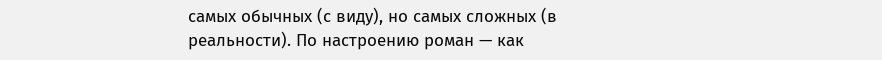самых обычных (с виду), но самых сложных (в реальности). По настроению роман — как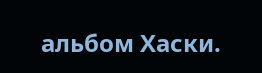альбом Хаски.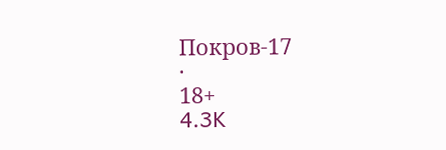Покров-17
·
18+
4.3K